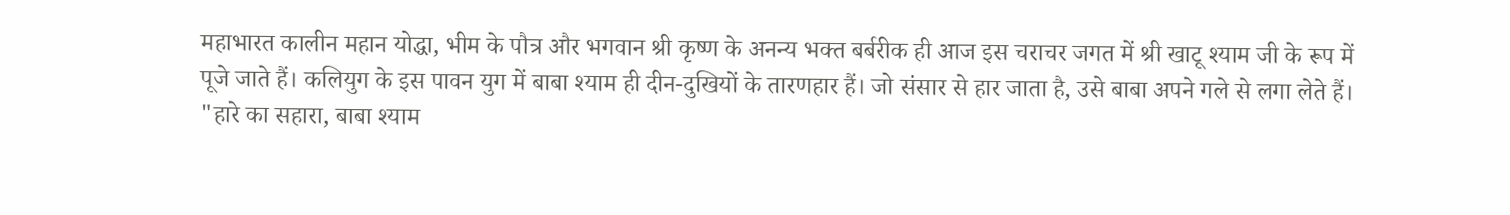महाभारत कालीन महान योद्धा, भीम के पौत्र और भगवान श्री कृष्ण के अनन्य भक्त बर्बरीक ही आज इस चराचर जगत में श्री खाटू श्याम जी के रूप में पूजे जाते हैं। कलियुग के इस पावन युग में बाबा श्याम ही दीन-दुखियों के तारणहार हैं। जो संसार से हार जाता है, उसे बाबा अपने गले से लगा लेते हैं।
"हारे का सहारा, बाबा श्याम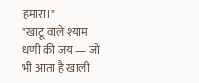हमारा।"
"खाटू वाले श्याम धणी की जय — जो भी आता है खाली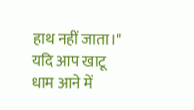हाथ नहीं जाता।"
यदि आप खाटू धाम आने में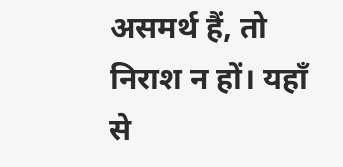असमर्थ हैं, तो निराश न हों। यहाँ से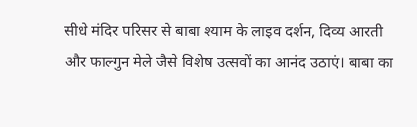सीधे मंदिर परिसर से बाबा श्याम के लाइव दर्शन, दिव्य आरती और फाल्गुन मेले जैसे विशेष उत्सवों का आनंद उठाएं। बाबा का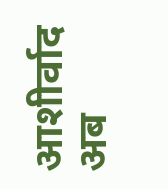आशीर्वाद अब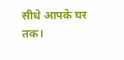सीधे आपके घर तक।